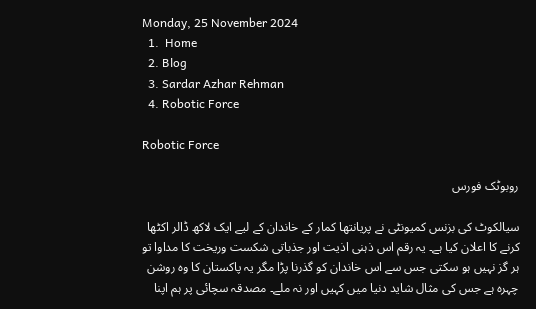Monday, 25 November 2024
  1.  Home
  2. Blog
  3. Sardar Azhar Rehman
  4. Robotic Force

Robotic Force

روبوٹک فورس

سیالکوٹ کی بزنس کمیونٹی نے پریانتھا کمار کے خاندان کے لیے ایک لاکھ ڈالر اکٹھا کرنے کا اعلان کیا ہے۔ یہ رقم اس ذہنی اذیت اور جذباتی شکست وریخت کا مداوا تو ہر گز نہیں ہو سکتی جس سے اس خاندان کو گذرنا پڑا مگر یہ پاکستان کا وہ روشن چہرہ ہے جس کی مثال شاید دنیا میں کہیں اور نہ ملے۔ مصدقہ سچائی پر ہم اپنا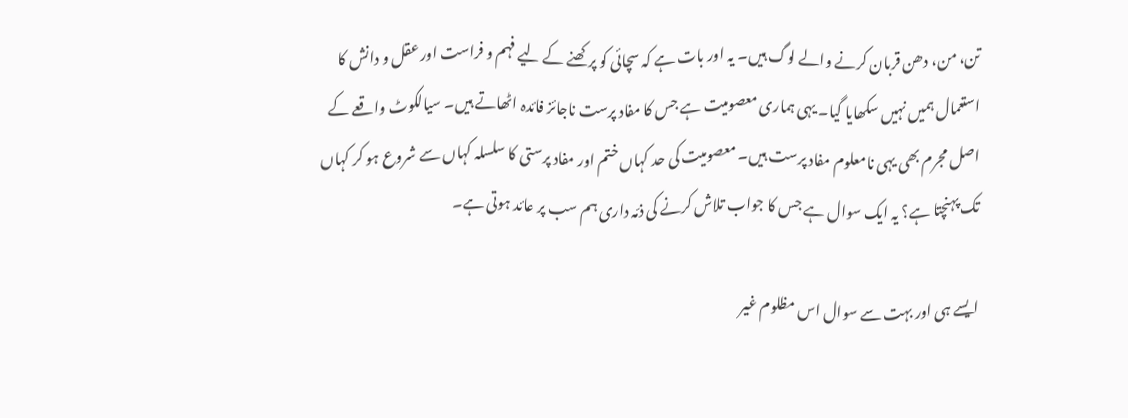تن، من، دھن قربان کرنے والے لوگ ہیں۔ یہ اور بات ہے کہ سچائی کو پرکھنے کے لیے فہم و فراست اور عقل و دانش کا استعمال ہمیں نہیں سکھایا گیا۔ یہی ہماری معصومیت ہے جس کا مفاد پرست ناجائز فائدہ اٹھاتے ہیں۔ سیالکوٹ واقعے کے اصل مجرم بھی یہی نامعلوم مفاد پرست ہیں۔ معصومیت کی حد کہاں ختم اور مفاد پرستی کا سلسلہ کہاں سے شروع ہو کر کہاں تک پہنچتا ہے؟ یہ ایک سوال ہے جس کا جواب تلاش کرنے کی ذمّہ داری ہم سب پر عائد ہوتی ہے۔

ایسے ہی اور بہت سے سوال اس مظلوم غیر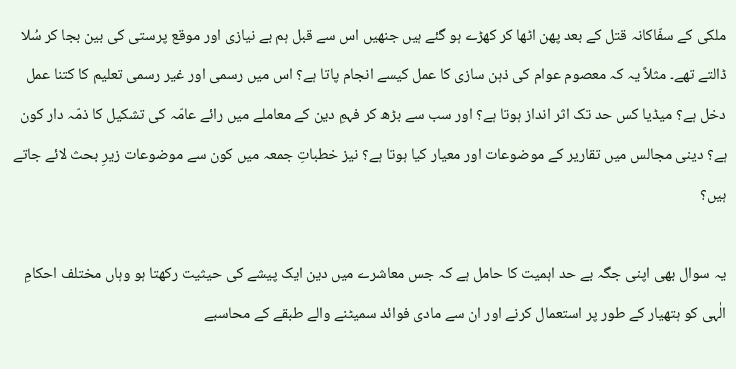ملکی کے سفّاکانہ قتل کے بعد پھن اٹھا کر کھڑے ہو گئے ہیں جنھیں اس سے قبل ہم بے نیازی اور موقع پرستی کی بین بجا کر سُلا ڈالتے تھے۔ مثلاً یہ کہ معصوم عوام کی ذہن سازی کا عمل کیسے انجام پاتا ہے؟ اس میں رسمی اور غیر رسمی تعلیم کا کتنا عمل دخل ہے؟ میڈیا کس حد تک اثر انداز ہوتا ہے؟ اور سب سے بڑھ کر فہمِ دین کے معاملے میں رائے عامّہ کی تشکیل کا ذمّہ دار کون ہے؟ دینی مجالس میں تقاریر کے موضوعات اور معیار کیا ہوتا ہے؟ نیز خطباتِ جمعہ میں کون سے موضوعات زیرِ بحث لائے جاتے ہیں؟

یہ سوال بھی اپنی جگہ بے حد اہمیت کا حامل ہے کہ جس معاشرے میں دین ایک پیشے کی حیثیت رکھتا ہو وہاں مختلف احکامِ الٰہی کو ہتھیار کے طور پر استعمال کرنے اور ان سے مادی فوائد سمیٹنے والے طبقے کے محاسبے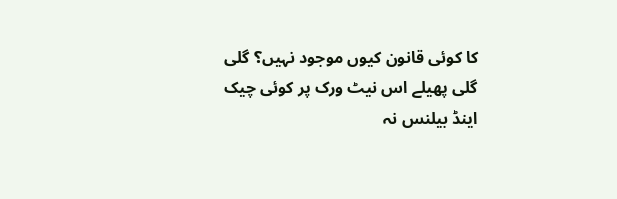کا کوئی قانون کیوں موجود نہیں؟ گلی گلی پھیلے اس نیٹ ورک پر کوئی چیک اینڈ بیلنس نہ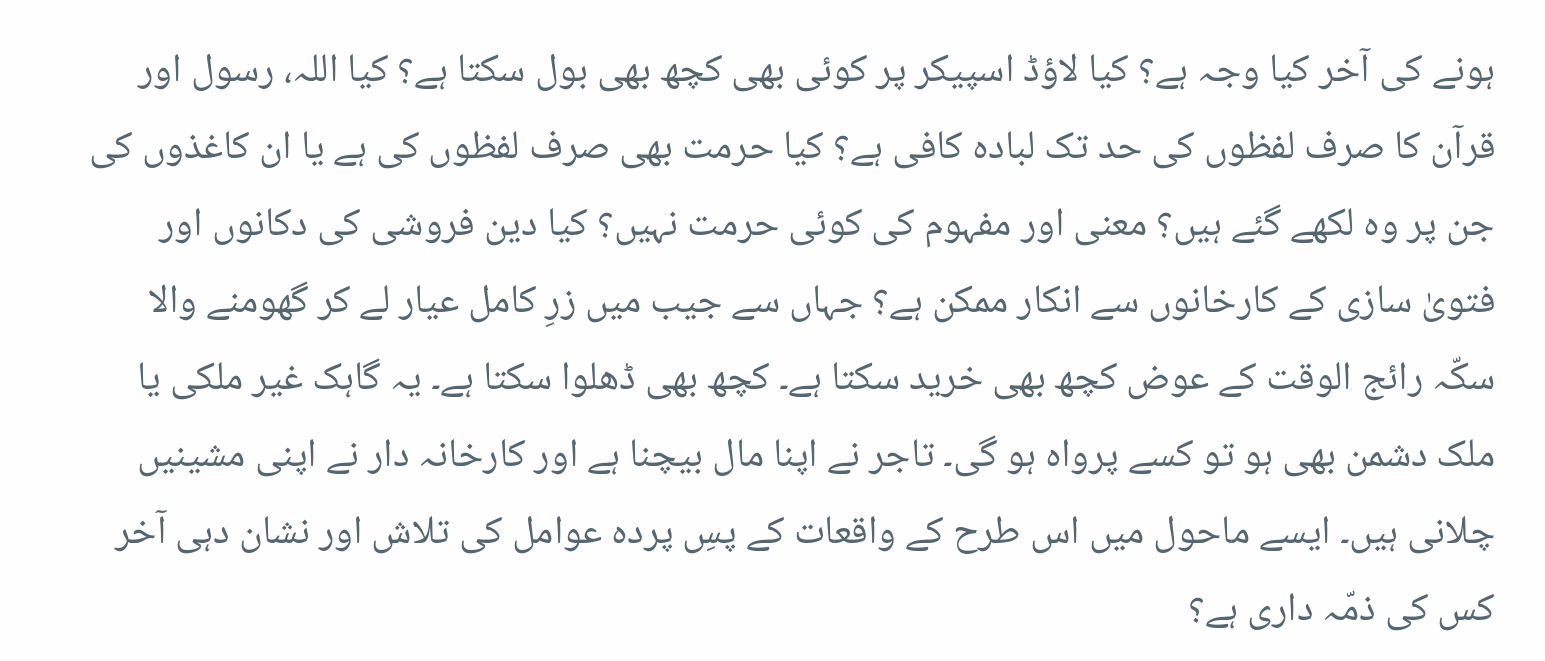ہونے کی آخر کیا وجہ ہے؟ کیا لاؤڈ اسپیکر پر کوئی بھی کچھ بھی بول سکتا ہے؟ کیا اللہ، رسول اور قرآن کا صرف لفظوں کی حد تک لبادہ کافی ہے؟ کیا حرمت بھی صرف لفظوں کی ہے یا ان کاغذوں کی جن پر وہ لکھے گئے ہیں؟ معنی اور مفہوم کی کوئی حرمت نہیں؟ کیا دین فروشی کی دکانوں اور فتویٰ سازی کے کارخانوں سے انکار ممکن ہے؟ جہاں سے جیب میں زرِ کامل عیار لے کر گھومنے والا سکّہ رائج الوقت کے عوض کچھ بھی خرید سکتا ہے۔ کچھ بھی ڈھلوا سکتا ہے۔ یہ گاہک غیر ملکی یا ملک دشمن بھی ہو تو کسے پرواہ ہو گی۔ تاجر نے اپنا مال بیچنا ہے اور کارخانہ دار نے اپنی مشینیں چلانی ہیں۔ ایسے ماحول میں اس طرح کے واقعات کے پسِ پردہ عوامل کی تلاش اور نشان دہی آخر کس کی ذمّہ داری ہے؟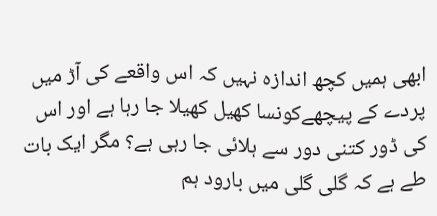ابھی ہمیں کچھ اندازہ نہیں کہ اس واقعے کی آڑ میں پردے کے پیچھےکونسا کھیل کھیلا جا رہا ہے اور اس کی ڈور کتنی دور سے ہلائی جا رہی ہے؟ مگر ایک بات طے ہے کہ گلی گلی میں بارود ہم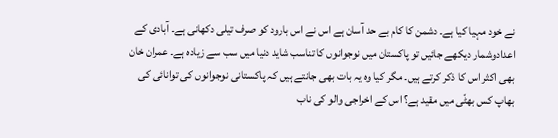نے خود مہیا کیا ہے۔ دشمن کا کام بے حد آسان ہے اس نے اس بارود کو صرف تیلی دکھانی ہے۔ آبادی کے اعدادوشمار دیکھے جائیں تو پاکستان میں نوجوانوں کا تناسب شاید دنیا میں سب سے زیادہ ہے۔ عمران خان بھی اکثر اس کا ذکر کرتے ہیں۔ مگر کیا وہ یہ بات بھی جانتے ہیں کہ پاکستانی نوجوانوں کی توانائی کی بھاپ کس بھٹّی میں مقید ہے؟ اس کے اخراجی والو کی ناب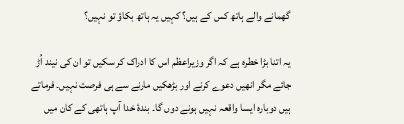گھمانے والے ہاتھ کس کے ہیں؟ کہیں یہ ہاتھ بکاؤ تو نہیں؟

یہ اتنا بڑا خطرہ ہے کہ اگر وزیراعظم اس کا ادراک کر سکیں تو ان کی نیند اُڑ جائے مگر انھیں دعوے کرنے اور بڑھکیں مارنے سے ہی فرصت نہیں۔ فرماتے ہیں دوبارہ ایسا واقعہ نہیں ہونے دوں گا۔ بندۂ خدا آپ ہاتھی کے کان میں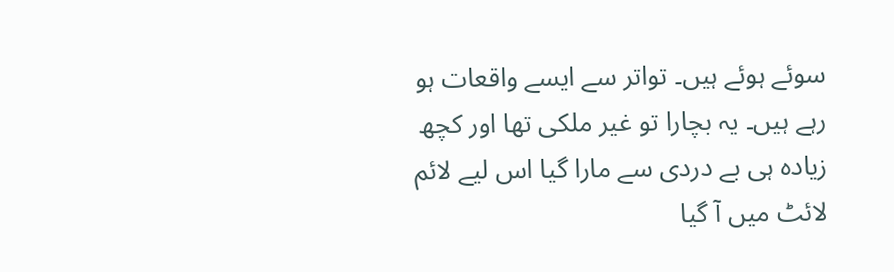سوئے ہوئے ہیں۔ تواتر سے ایسے واقعات ہو رہے ہیں۔ یہ بچارا تو غیر ملکی تھا اور کچھ زیادہ ہی بے دردی سے مارا گیا اس لیے لائم لائٹ میں آ گیا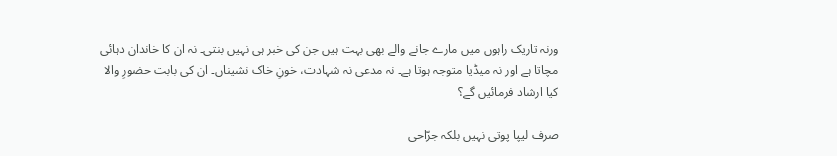ورنہ تاریک راہوں میں مارے جانے والے بھی بہت ہیں جن کی خبر ہی نہیں بنتی۔ نہ ان کا خاندان دہائی مچاتا ہے اور نہ میڈیا متوجہ ہوتا ہے۔ نہ مدعی نہ شہادت، خونِ خاک نشیناں۔ ان کی بابت حضورِ والا کیا ارشاد فرمائیں گے؟

صرف لیپا پوتی نہیں بلکہ جرّاحی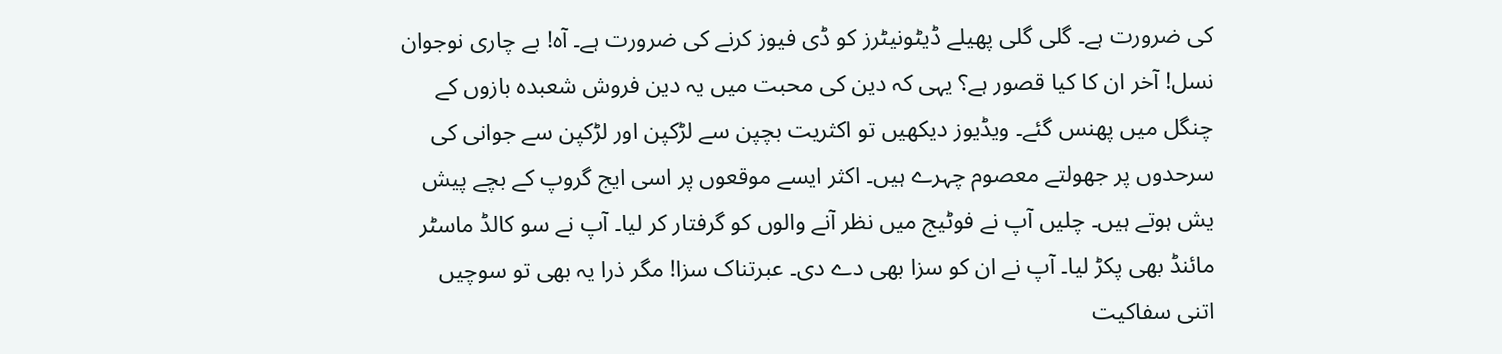کی ضرورت ہے۔ گلی گلی پھیلے ڈیٹونیٹرز کو ڈی فیوز کرنے کی ضرورت ہے۔ آہ! بے چاری نوجوان نسل! آخر ان کا کیا قصور ہے؟ یہی کہ دین کی محبت میں یہ دین فروش شعبدہ بازوں کے چنگل میں پھنس گئے۔ ویڈیوز دیکھیں تو اکثریت بچپن سے لڑکپن اور لڑکپن سے جوانی کی سرحدوں پر جھولتے معصوم چہرے ہیں۔ اکثر ایسے موقعوں پر اسی ایج گروپ کے بچے پیش یش ہوتے ہیں۔ چلیں آپ نے فوٹیج میں نظر آنے والوں کو گرفتار کر لیا۔ آپ نے سو کالڈ ماسٹر مائنڈ بھی پکڑ لیا۔ آپ نے ان کو سزا بھی دے دی۔ عبرتناک سزا! مگر ذرا یہ بھی تو سوچیں اتنی سفاکیت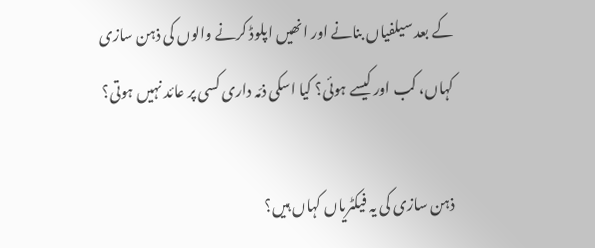کے بعد سیلفیاں بنانے اور انھیں اپلوڈ کرنے والوں کی ذہن سازی کہاں، کب اور کیسے ہوئی؟ کیا اسکی ذمّہ داری کسی پر عائد نہیں ہوتی؟

ذہن سازی کی یہ فیکٹریاں کہاں ہیں؟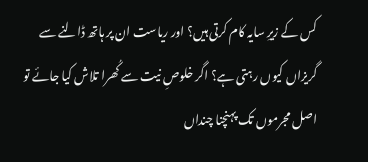کس کے زیرِ سایہ کام کرتی ہیں؟ اور ریاست ان پر ہاتھ ڈالنے سے گریزاں کیوں رہتی ہے؟ اگر خلوصِ نیت سے کُھرا تلاش کیا جائے تو اصل مجرموں تک پہنچنا چنداں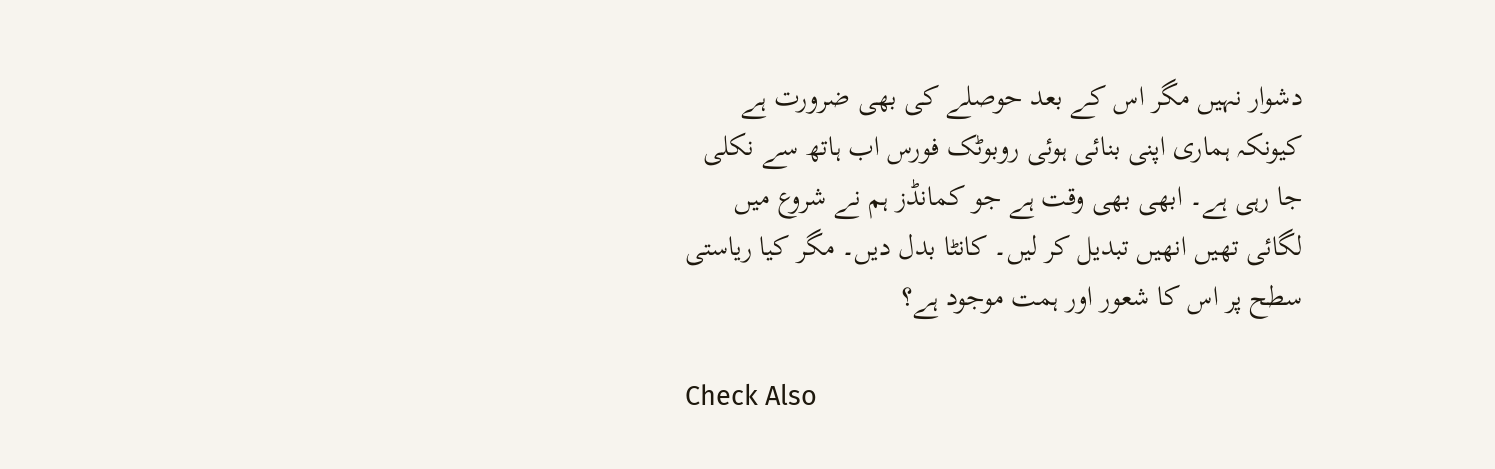دشوار نہیں مگر اس کے بعد حوصلے کی بھی ضرورت ہے کیونکہ ہماری اپنی بنائی ہوئی روبوٹک فورس اب ہاتھ سے نکلی جا رہی ہے۔ ابھی بھی وقت ہے جو کمانڈز ہم نے شروع میں لگائی تھیں انھیں تبدیل کر لیں۔ کانٹا بدل دیں۔ مگر کیا ریاستی سطح پر اس کا شعور اور ہمت موجود ہے؟

Check Also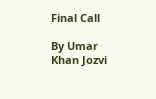Final Call

By Umar Khan Jozvi